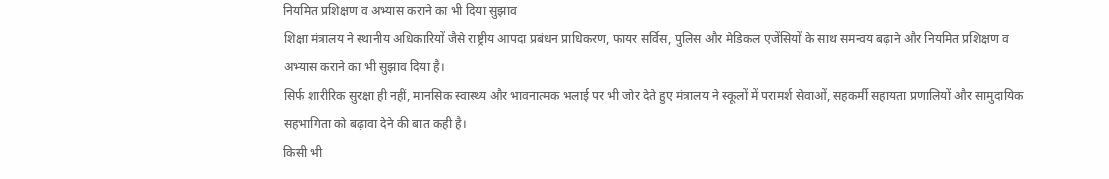नियमित प्रशिक्षण व अभ्यास कराने का भी दिया सुझाव
शिक्षा मंत्रालय ने स्थानीय अधिकारियों जैसे राष्ट्रीय आपदा प्रबंधन प्राधिकरण, फायर सर्विस, पुलिस और मेडिकल एजेंसियों के साथ समन्वय बढ़ाने और नियमित प्रशिक्षण व अभ्यास कराने का भी सुझाव दिया है।
सिर्फ शारीरिक सुरक्षा ही नहीं, मानसिक स्वास्थ्य और भावनात्मक भलाई पर भी जोर देते हुए मंत्रालय ने स्कूलों में परामर्श सेवाओं, सहकर्मी सहायता प्रणालियों और सामुदायिक सहभागिता को बढ़ावा देने की बात कही है।
किसी भी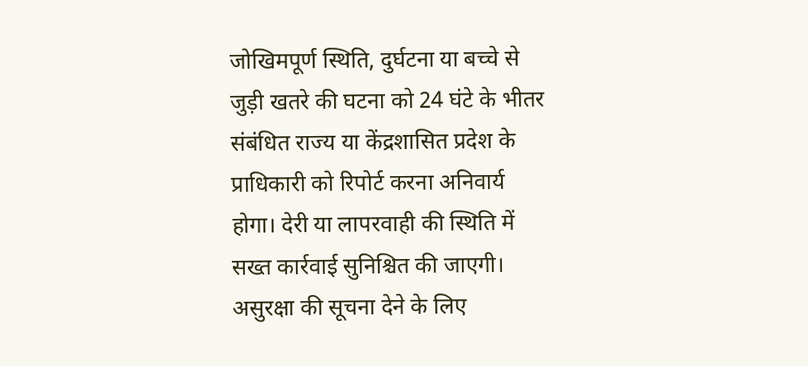जोखिमपूर्ण स्थिति, दुर्घटना या बच्चे से जुड़ी खतरे की घटना को 24 घंटे के भीतर संबंधित राज्य या केंद्रशासित प्रदेश के प्राधिकारी को रिपोर्ट करना अनिवार्य होगा। देरी या लापरवाही की स्थिति में सख्त कार्रवाई सुनिश्चित की जाएगी।
असुरक्षा की सूचना देने के लिए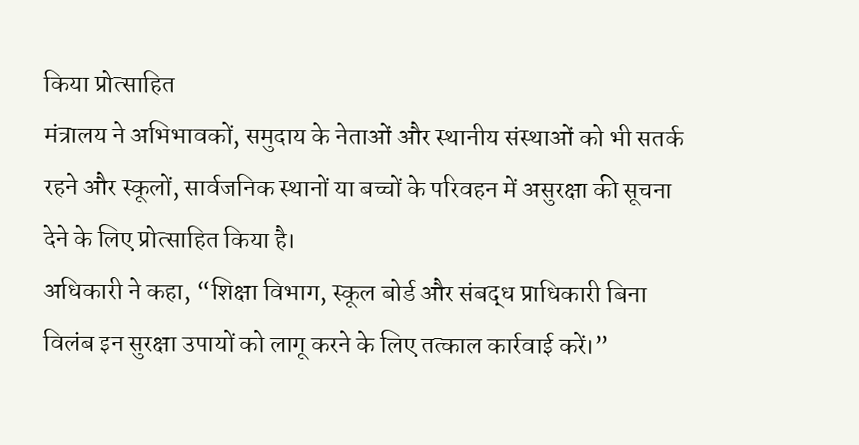किया प्रोत्साहित
मंत्रालय ने अभिभावकों, समुदाय के नेताओं और स्थानीय संस्थाओं को भी सतर्क रहने और स्कूलों, सार्वजनिक स्थानों या बच्चों के परिवहन में असुरक्षा की सूचना देने के लिए प्रोत्साहित किया है।
अधिकारी ने कहा, “शिक्षा विभाग, स्कूल बोर्ड और संबद्ध प्राधिकारी बिना विलंब इन सुरक्षा उपायों को लागू करने के लिए तत्काल कार्रवाई करें।”